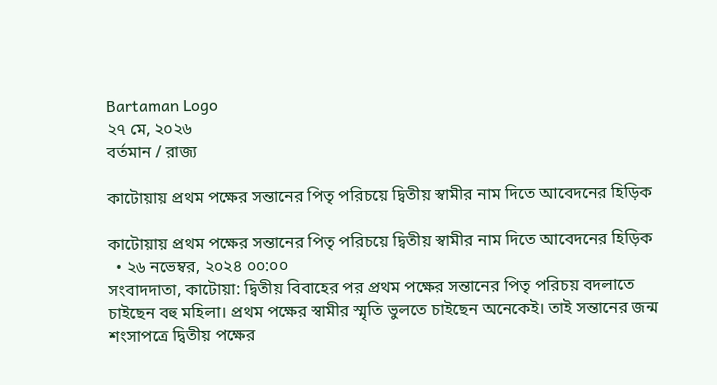Bartaman Logo
২৭ মে, ২০২৬
বর্তমান / রাজ্য

কাটোয়ায় প্রথম পক্ষের সন্তানের পিতৃ পরিচয়ে দ্বিতীয় স্বামীর নাম দিতে আবেদনের হিড়িক

কাটোয়ায় প্রথম পক্ষের সন্তানের পিতৃ পরিচয়ে দ্বিতীয় স্বামীর নাম দিতে আবেদনের হিড়িক
  • ২৬ নভেম্বর, ২০২৪ ০০:০০
সংবাদদাতা, কাটোয়া: দ্বিতীয় বিবাহের পর প্রথম পক্ষের সন্তানের পিতৃ পরিচয় বদলাতে চাইছেন বহু মহিলা। প্রথম পক্ষের স্বামীর স্মৃতি ভুলতে চাইছেন অনেকেই। তাই সন্তানের জন্ম শংসাপত্রে দ্বিতীয় পক্ষের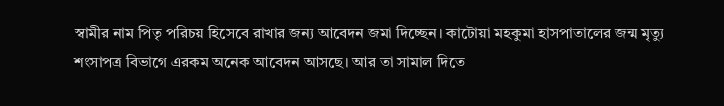স্বামীর নাম পিতৃ পরিচয় হিসেবে রাখার জন্য আবেদন জমা দিচ্ছেন। কাটোয়া মহকুমা হাসপাতালের জন্ম মৃত্যু শংসাপত্র বিভাগে এরকম অনেক আবেদন আসছে। আর তা সামাল দিতে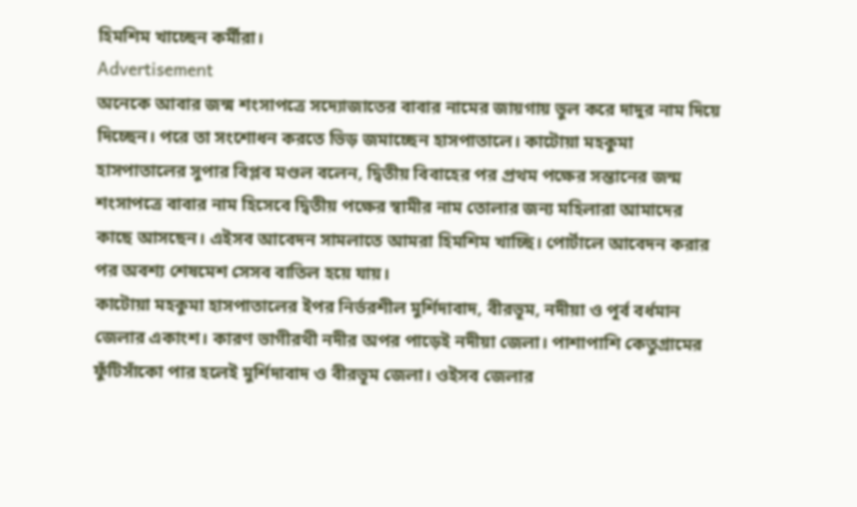হিমশিম খাচ্ছেন কর্মীরা।
Advertisement
অনেকে আবার জন্ম শংসাপত্রে সদ্যোজাতের বাবার নামের জায়গায় ভুল করে দাদুর নাম দিয়ে দিচ্ছেন। পরে তা সংশোধন করতে ভিড় জমাচ্ছেন হাসপাতালে। কাটোয়া মহকুমা হাসপাতালের সুপার বিপ্লব মণ্ডল বলেন, দ্বিতীয় বিবাহের পর প্রথম পক্ষের সন্তানের জন্ম শংসাপত্রে বাবার নাম হিসেবে দ্বিতীয় পক্ষের স্বামীর নাম তোলার জন্য মহিলারা আমাদের কাছে আসছেন। এইসব আবেদন সামলাতে আমরা হিমশিম খাচ্ছি। পোর্টালে আবেদন করার পর অবশ্য শেষমেশ সেসব বাতিল হয়ে যায়।
কাটোয়া মহকুমা হাসপাতালের ইপর নির্ভরশীল মুর্শিদাবাদ, বীরভূম, নদীয়া ও পূর্ব বর্ধমান জেলার একাংশ। কারণ ভাগীরথী নদীর অপর পাড়েই নদীয়া জেলা। পাশাপাশি কেতুগ্রামের ফুঁটিসাঁকো পার হলেই মুর্শিদাবাদ ও বীরভূম জেলা। ওইসব জেলার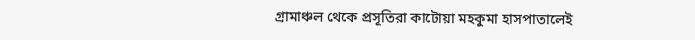গ্রামাঞ্চল থেকে প্রসূতিরা কাটোয়া মহকুমা হাসপাতালেই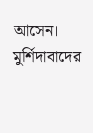আসেন। মুর্শিদাবাদের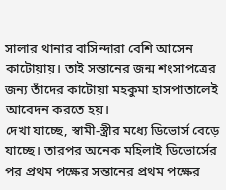সালার থানার বাসিন্দারা বেশি আসেন কাটোয়ায়। তাই সন্তানের জন্ম শংসাপত্রের জন্য তাঁদের কাটোয়া মহকুমা হাসপাতালেই আবেদন করতে হয়।
দেখা যাচ্ছে, স্বামী-স্ত্রীর মধ্যে ডিভোর্স বেড়ে যাচ্ছে। তারপর অনেক মহিলাই ডিভোর্সের পর প্রথম পক্ষের সন্তানের প্রথম পক্ষের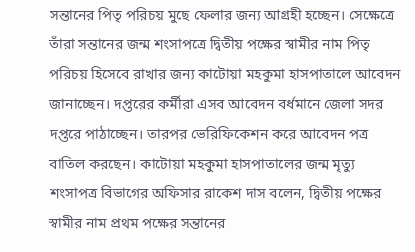সন্তানের পিতৃ পরিচয় মুছে ফেলার জন্য আগ্রহী হচ্ছেন। সেক্ষেত্রে তাঁরা সন্তানের জন্ম শংসাপত্রে দ্বিতীয় পক্ষের স্বামীর নাম পিতৃ পরিচয় হিসেবে রাখার জন্য কাটোয়া মহকুমা হাসপাতালে আবেদন জানাচ্ছেন। দপ্তরের কর্মীরা এসব আবেদন বর্ধমানে জেলা সদর দপ্তরে পাঠাচ্ছেন। তারপর ভেরিফিকেশন করে আবেদন পত্র বাতিল করছেন। কাটোয়া মহকুমা হাসপাতালের জন্ম মৃত্যু শংসাপত্র বিভাগের অফিসার রাকেশ দাস বলেন, দ্বিতীয় পক্ষের স্বামীর নাম প্রথম পক্ষের সন্তানের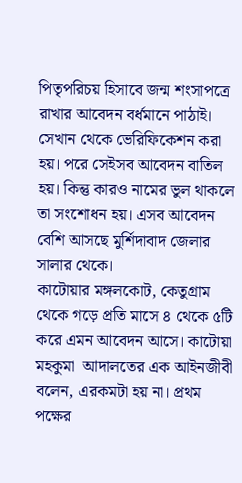পিতৃপরিচয় হিসাবে জন্ম শংসাপত্রে রাখার আবেদন বর্ধমানে পাঠাই। সেখান থেকে ভেরিফিকেশন করা হয়। পরে সেইসব আবেদন বাতিল হয়। কিন্তু কারও নামের ভুল থাকলে তা সংশোধন হয়। এসব আবেদন বেশি আসছে মুর্শিদাবাদ জেলার সালার থেকে।
কাটোয়ার মঙ্গলকোট, কেতুগ্রাম থেকে গড়ে প্রতি মাসে ৪ থেকে ৫টি করে এমন আবেদন আসে। কাটোয়া মহকুমা  আদালতের এক আইনজীবী বলেন, এরকমটা হয় না। প্রথম পক্ষের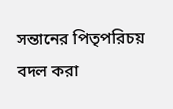সন্তানের পিতৃপরিচয় বদল করা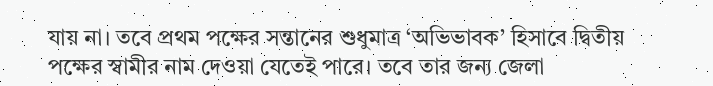যায় না। তবে প্রথম পক্ষের সন্তানের শুধুমাত্র ‘অভিভাবক’ হিসাবে দ্বিতীয় পক্ষের স্বামীর নাম দেওয়া যেতেই পারে। তবে তার জন্য জেলা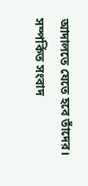আদালতে যেতে হবে তাঁদের।
সম্পর্কিত সংবাদ